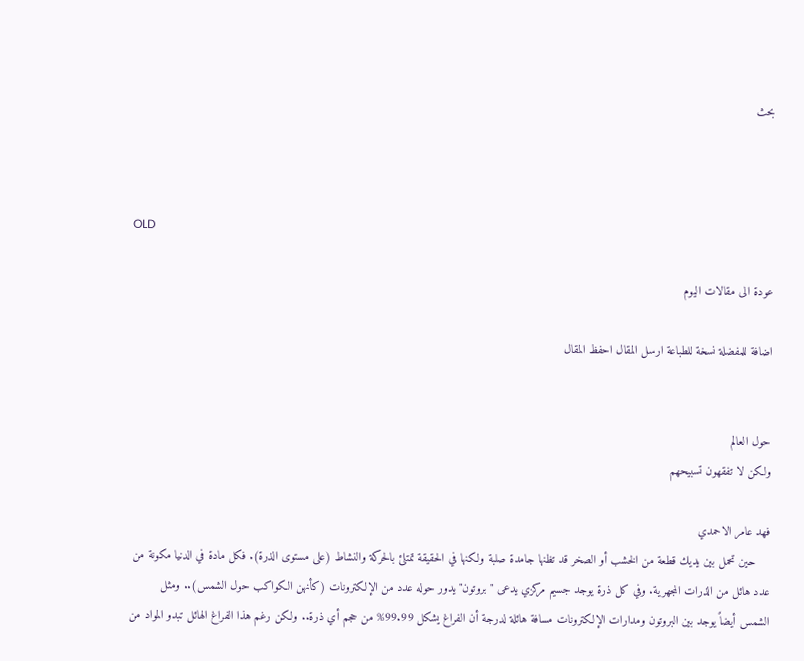بحث



OLD

عودة الى مقالات اليوم

اضافة للمفضلة نسخة للطباعة ارسل المقال احفظ المقال


حول العالم
ولكن لا تفقهون تسبيحهم

فهد عامر الاحمدي
    حين تحمل بين يديك قطعة من الخشب أو الصخر قد تظنها جامدة صلبة ولكنها في الحقيقة تمتلئ بالحركة والنشاط (على مستوى الذرة). فكل مادة في الدنيا مكونة من عدد هائل من الذرات المجهرية. وفي كل ذرة يوجد جسيم مركزي يدعى "بروتون" يدور حوله عدد من الإلكترونات (كأنهن الكواكب حول الشمس).. ومثل الشمس أيضاً يوجد بين البروتون ومدارات الإلكترونات مسافة هائلة لدرجة أن الفراغ يشكل 99.99% من حجم أي ذرة.. ولكن رغم هذا الفراغ الهائل تبدو المواد من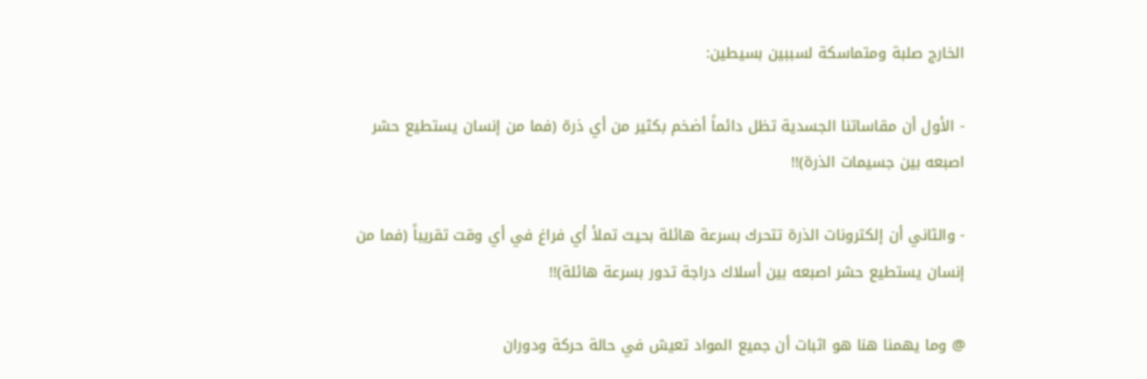الخارج صلبة ومتماسكة لسببين بسيطين:

- الأول أن مقاساتنا الجسدية تظل دائماً أضخم بكثير من أي ذرة (فما من إنسان يستطيع حشر اصبعه بين جسيمات الذرة)!!

- والثاني أن إلكترونات الذرة تتحرك بسرعة هائلة بحيث تملأ أي فراغ في أي وقت تقريباً (فما من إنسان يستطيع حشر اصبعه بين أسلاك دراجة تدور بسرعة هائلة)!!

@ وما يهمنا هنا هو اثبات أن جميع المواد تعيش في حالة حركة ودوران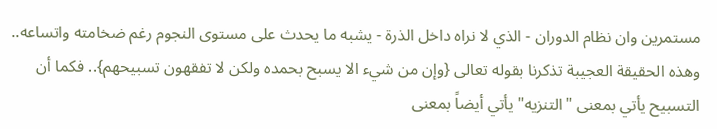مستمرين وان نظام الدوران - الذي لا نراه داخل الذرة - يشبه ما يحدث على مستوى النجوم رغم ضخامته واتساعه.. وهذه الحقيقة العجيبة تذكرنا بقوله تعالى {وإن من شيء الا يسبح بحمده ولكن لا تفقهون تسبيحهم}.. فكما أن التسبيح يأتي بمعنى "التنزيه" يأتي أيضاً بمعنى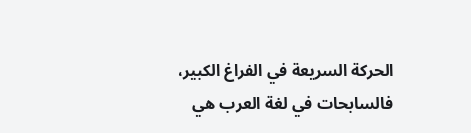الحركة السريعة في الفراغ الكبير، فالسابحات في لغة العرب هي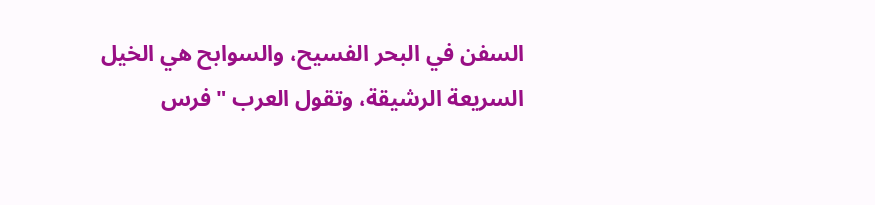السفن في البحر الفسيح، والسوابح هي الخيل السريعة الرشيقة، وتقول العرب "فرس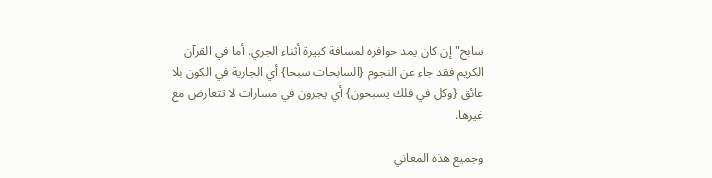سابح" إن كان يمد حوافره لمسافة كبيرة أثناء الجري. أما في القرآن الكريم فقد جاء عن النجوم {السابحات سبحا} أي الجارية في الكون بلا عائق {وكل في فلك يسبحون} أي يجرون في مسارات لا تتعارض مع غيرها.

وجميع هذه المعاني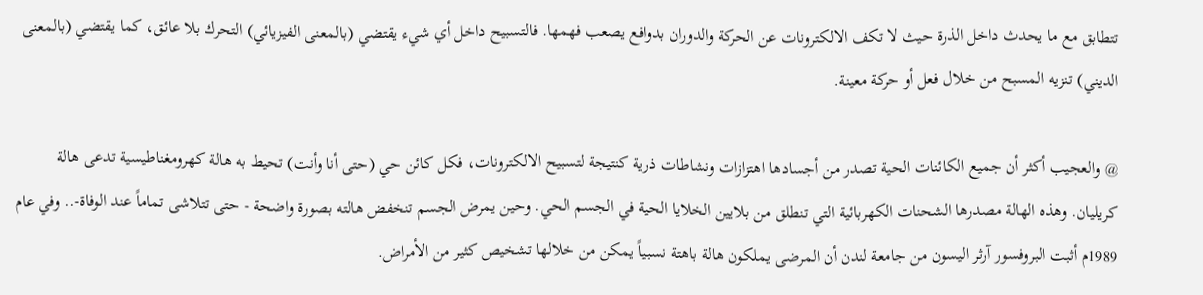تتطابق مع ما يحدث داخل الذرة حيث لا تكف الالكترونات عن الحركة والدوران بدوافع يصعب فهمها. فالتسبيح داخل أي شيء يقتضي (بالمعنى الفيزيائي) التحرك بلا عائق، كما يقتضي (بالمعنى الديني) تنزيه المسبح من خلال فعل أو حركة معينة.

@ والعجيب أكثر أن جميع الكائنات الحية تصدر من أجسادها اهتزازات ونشاطات ذرية كنتيجة لتسبيح الالكترونات، فكل كائن حي (حتى أنا وأنت) تحيط به هالة كهرومغناطيسية تدعى هالة كريليان. وهذه الهالة مصدرها الشحنات الكهربائية التي تنطلق من بلايين الخلايا الحية في الجسم الحي. وحين يمرض الجسم تنخفض هالته بصورة واضحة - حتى تتلاشى تماماً عند الوفاة-.. وفي عام 1989م أثبت البروفسور آرثر اليسون من جامعة لندن أن المرضى يملكون هالة باهتة نسبياً يمكن من خلالها تشخيص كثير من الأمراض.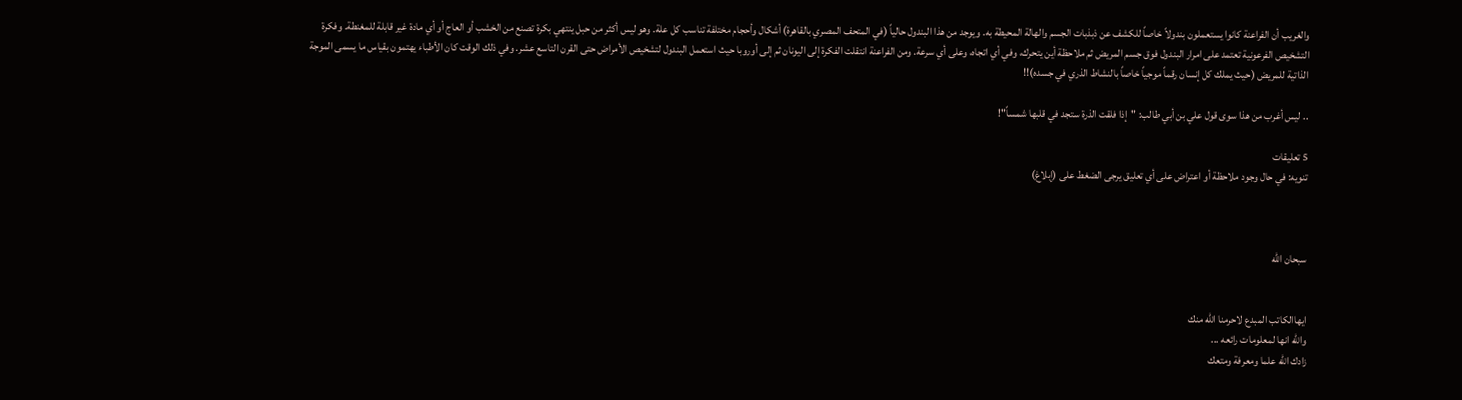والغريب أن الفراعنة كانوا يستعملون بندولاً خاصاً للكشف عن ذبذبات الجسم والهالة المحيطة به. ويوجد من هذا البندول حالياً (في المتحف المصري بالقاهرة) أشكال وأحجام مختلفة تناسب كل علة. وهو ليس أكثر من حبل ينتهي بكرة تصنع من الخشب أو العاج أو أي مادة غير قابلة للمغنطة. وفكرة التشخيص الفرعونية تعتمد على امرار البندول فوق جسم المريض ثم ملاحظة أين يتحرك، وفي أي اتجاه، وعلى أي سرعة. ومن الفراعنة انتقلت الفكرة إلى اليونان ثم إلى أوروبا حيث استعمل البندول لتشخيص الأمراض حتى القرن التاسع عشر. وفي ذلك الوقت كان الأطباء يهتمون بقياس ما يسمى الموجة الذاتية للمريض (حيث يملك كل إنسان رقماً موجياً خاصاً بالنشاط الذري في جسده)!!

.. ليس أغرب من هذا سوى قول علي بن أبي طالب: "إذا فلقت الذرة ستجد في قلبها شمساً"!

5 تعليقات
تنويه: في حال وجود ملاحظة أو اعتراض على أي تعليق يرجى الضغط على (إبلاغ)



سبحان الله


ايهاالكاتب المبدع لاحرمنا الله منك
والله انها لمعلومات رائعه ...
زادك الله علما ومعرفة ومتعك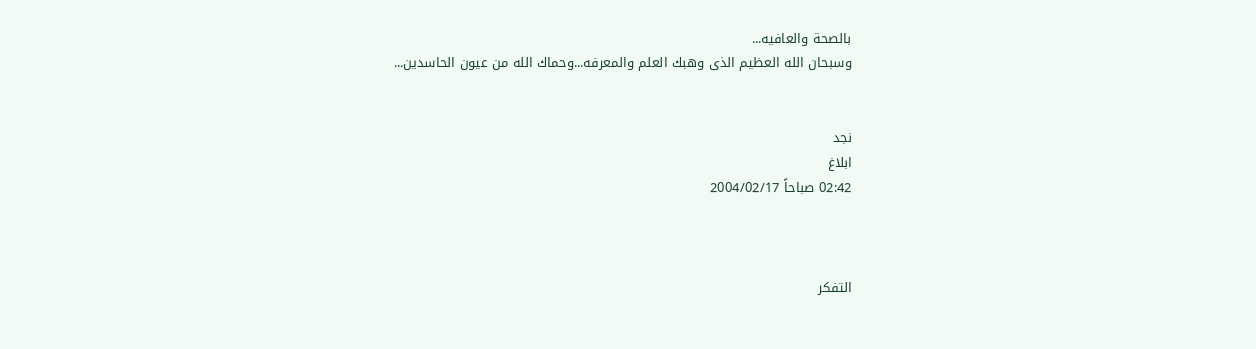بالصحة والعافيه...
وسبحان الله العظيم الذى وهبك العلم والمعرفه...وحماك الله من عيون الحاسدين...


نجد
ابلاغ
02:42 صباحاً 2004/02/17



التفكر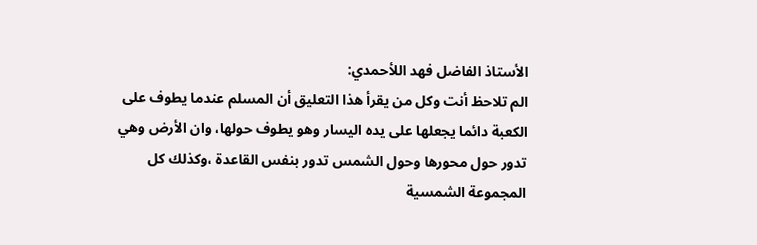الأستاذ الفاضل فهد اللأحمدي:
الم تلاحظ أنت وكل من يقرأ هذا التعليق أن المسلم عندما يطوف على الكعبة دائما يجعلها على يده اليسار وهو يطوف حولها، وان الأرض وهي تدور حول محورها وحول الشمس تدور بنفس القاعدة ،وكذلك كل المجموعة الشمسية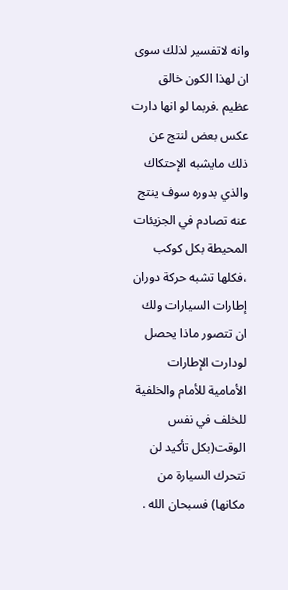وانه لاتفسير لذلك سوى ان لهذا الكون خالق عظيم .فربما لو انها دارت عكس بعض لنتج عن ذلك مايشبه الإحتكاك والذي بدوره سوف ينتج عنه تصادم في الجزيئات المحيطة بكل كوكب ،فكلها تشبه حركة دوران إطارات السيارات ولك ان تتصور ماذا يحصل لودارت الإطارات الأمامية للأمام والخلفية للخلف في نفس الوقت(بكل تأكيد لن تتحرك السيارة من مكانها) فسبحان الله .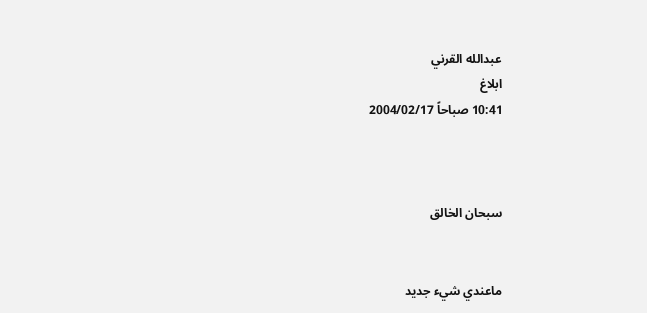عبدالله القرني
ابلاغ
10:41 صباحاً 2004/02/17



سبحان الخالق


ماعندي شيء جديد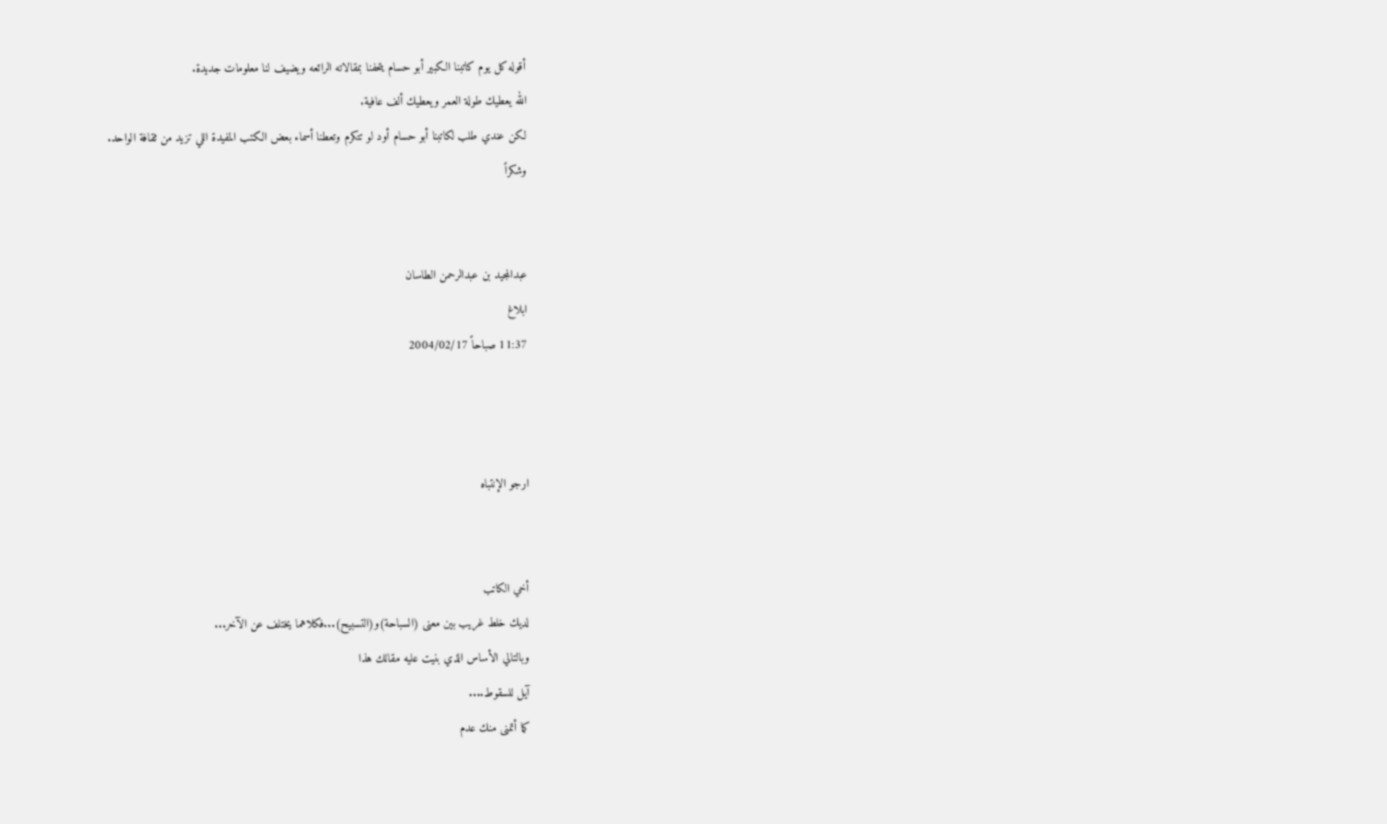أقوله كل يوم كاتبنا الكبير أبو حسام يتحفنا بمقالاته الرائعه ويضيف لنا معلومات جديدة.
الله يعطيك طولة العمر ويعطيك ألف عافية.
لكن عندي طلب لكاتبنا أبو حسام أود لو تتكرم وتعطنا أسماء بعض الكتب المفيدة اللي تزيد من ثقافة الواحد.
وشكراً


عبدالمجيد بن عبدالرحمن الطاسان
ابلاغ
11:37 صباحاً 2004/02/17



ارجو الإنتباه


أخي الكاتب
لديك خلط غريب بين معنى (السباحة)و(التسبيح)...فكلاهما يختلف عن الآخر...
وبالتالي الأساس الذي بنيت عليه مقالك هذا
آيل للسقوط....
كما أتمنى منك عدم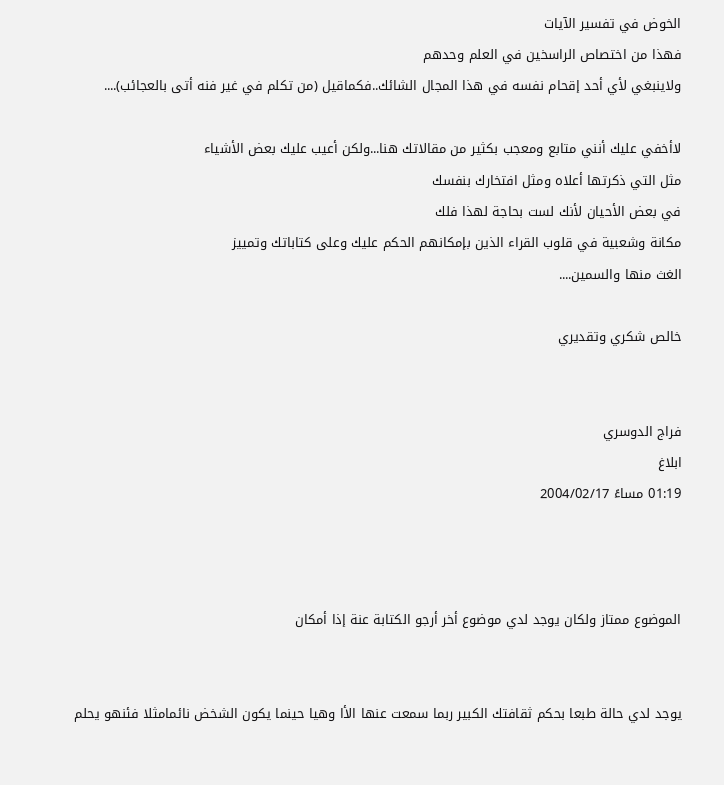الخوض في تفسير الآيات
فهذا من اختصاص الراسخين في العلم وحدهم
ولاينبغي لأي أحد إقحام نفسه في هذا المجال الشائك..فكماقيل (من تكلم في غير فنه أتى بالعجائب)....

لاأخفي عليك أنني متابع ومعجب بكثير من مقالاتك هنا...ولكن أعيب عليك بعض الأشياء
مثل التي ذكرتها أعلاه ومثل افتخارك بنفسك
في بعض الأحيان لأنك لست بحاجة لهذا فلك
مكانة وشعبية في قلوب القراء الذين بإمكانهم الحكم عليك وعلى كتاباتك وتمييز
الغث منها والسمين....

خالص شكري وتقديري


فراج الدوسري
ابلاغ
01:19 مساءً 2004/02/17



الموضوع ممتاز ولكان يوجد لدي موضوع أخر أرجو الكتابة عنة إذا أمكان


يوجد لدي حالة طبعا بحكم ثقافتك الكبير ربما سمعت عنها الأا وهيا حينما يكون الشخض نائمامثلا فئنهو يحلم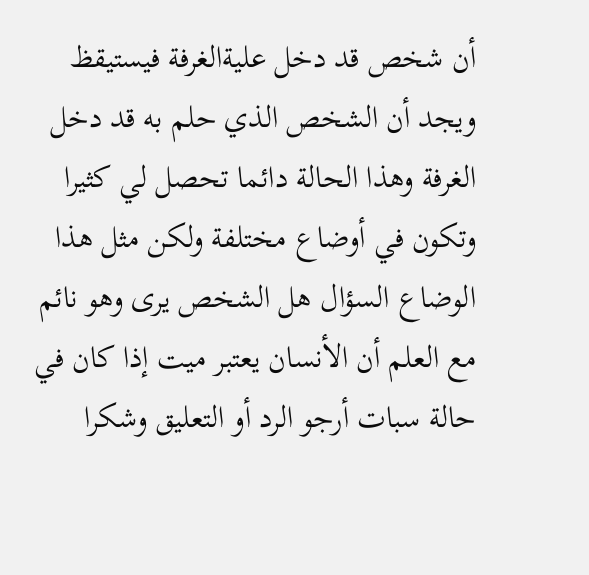أن شخص قد دخل عليةالغرفة فيستيقظ ويجد أن الشخص الذي حلم به قد دخل الغرفة وهذا الحالة دائما تحصل لي كثيرا وتكون في أوضاع مختلفة ولكن مثل هذا الوضاع السؤال هل الشخص يرى وهو نائم مع العلم أن الأنسان يعتبر ميت إذا كان في حالة سبات أرجو الرد أو التعليق وشكرا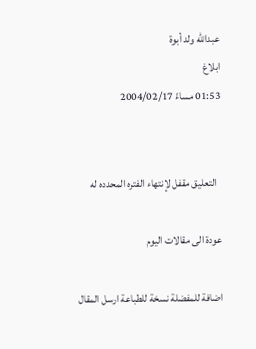عبدالله ولد أبوة
ابلاغ
01:53 مساءً 2004/02/17


  التعليق مقفل لإنتهاء الفتره المحدده له

عودة الى مقالات اليوم

اضافة للمفضلة نسخة للطباعة ارسل المقال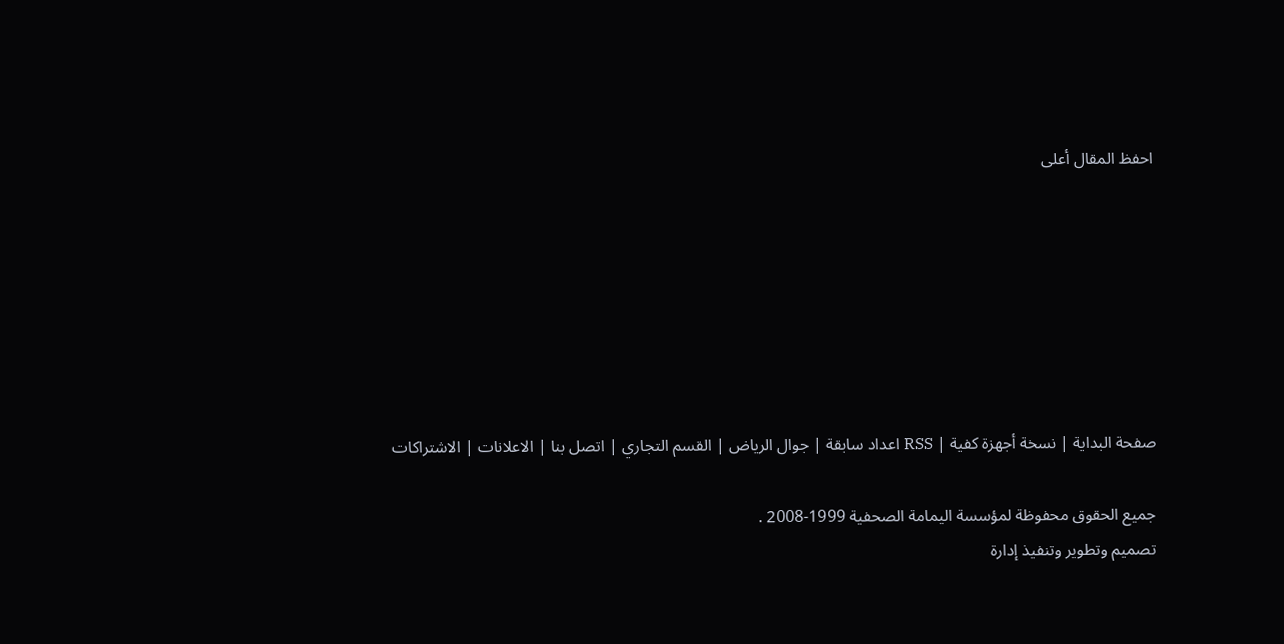احفظ المقال أعلى







صفحة البداية | نسخة أجهزة كفية | RSS اعداد سابقة | جوال الرياض | القسم التجاري | اتصل بنا | الاعلانات | الاشتراكات

جميع الحقوق محفوظة لمؤسسة اليمامة الصحفية 1999-2008 .
تصميم وتطوير وتنفيذ إدارة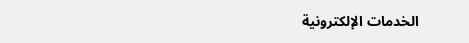الخدمات الإلكترونية